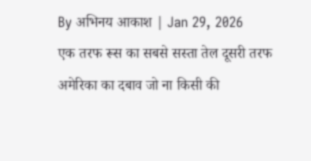By अभिनय आकाश | Jan 29, 2026
एक तरफ रूस का सबसे सस्ता तेल दूसरी तरफ अमेरिका का दबाव जो ना किसी की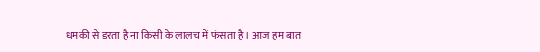धमकी से डरता है ना किसी के लालच में फंसता है। आज हम बात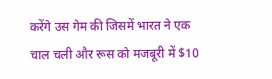करेंगे उस गेम की जिसमें भारत ने एक चाल चली और रूस को मजबूरी में $10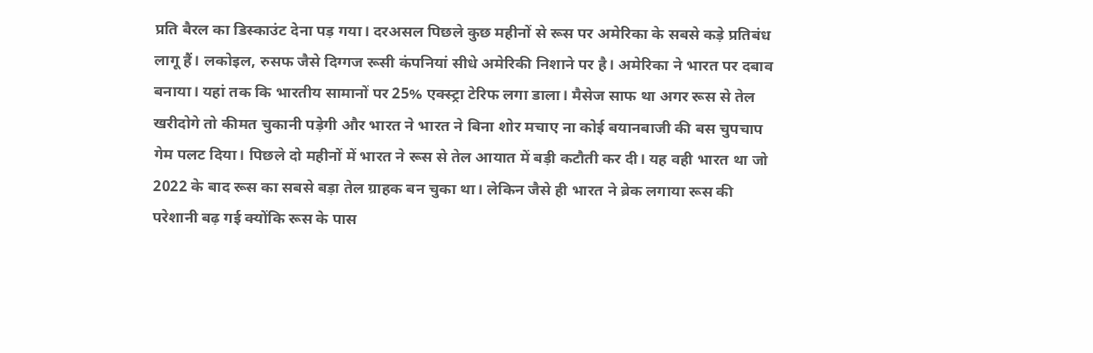प्रति बैरल का डिस्काउंट देना पड़ गया। दरअसल पिछले कुछ महीनों से रूस पर अमेरिका के सबसे कड़े प्रतिबंध लागू हैं। लकोइल, रुसफ जैसे दिग्गज रूसी कंपनियां सीधे अमेरिकी निशाने पर है। अमेरिका ने भारत पर दबाव बनाया। यहां तक कि भारतीय सामानों पर 25% एक्स्ट्रा टेरिफ लगा डाला। मैसेज साफ था अगर रूस से तेल खरीदोगे तो कीमत चुकानी पड़ेगी और भारत ने भारत ने बिना शोर मचाए ना कोई बयानबाजी की बस चुपचाप गेम पलट दिया। पिछले दो महीनों में भारत ने रूस से तेल आयात में बड़ी कटौती कर दी। यह वही भारत था जो 2022 के बाद रूस का सबसे बड़ा तेल ग्राहक बन चुका था। लेकिन जैसे ही भारत ने ब्रेक लगाया रूस की परेशानी बढ़ गई क्योंकि रूस के पास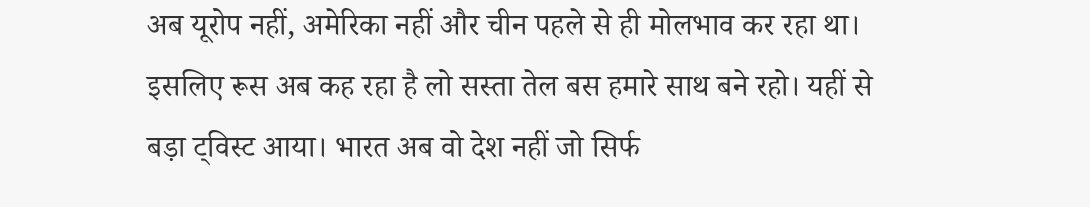अब यूरोप नहीं, अमेरिका नहीं और चीन पहले से ही मोलभाव कर रहा था।
इसलिए रूस अब कह रहा है लो सस्ता तेल बस हमारे साथ बने रहो। यहीं से बड़ा ट्विस्ट आया। भारत अब वो देश नहीं जो सिर्फ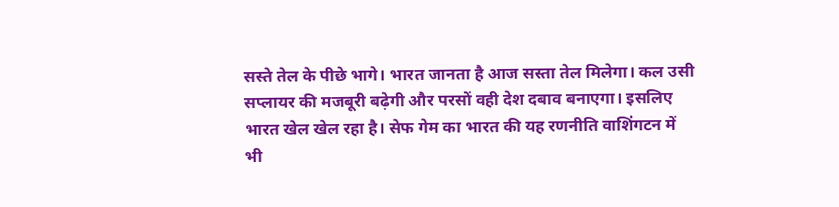सस्ते तेल के पीछे भागे। भारत जानता है आज सस्ता तेल मिलेगा। कल उसी सप्लायर की मजबूरी बढ़ेगी और परसों वही देश दबाव बनाएगा। इसलिए भारत खेल खेल रहा है। सेफ गेम का भारत की यह रणनीति वाशिंगटन में भी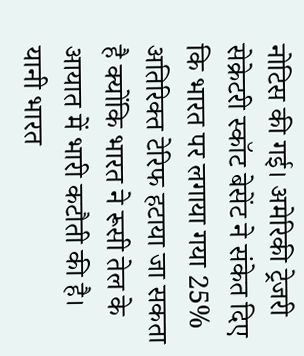नोटिस की गई। अमेरिकी ट्रेजरी सेक्रेटरी स्कॉट बेसेंट ने संकेत दिए कि भारत पर लगाया गया 25% अतिरिक्त टेरिफ हटाया जा सकता है क्योंकि भारत ने रूसी तेल के आयात में भारी कटौती की है। यानी भारत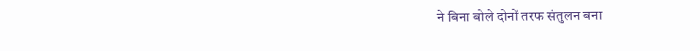ने बिना बोले दोनों तरफ संतुलन बना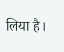लिया है।